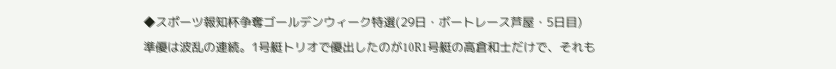◆スポーツ報知杯争奪ゴールデンウィーク特選(29日・ボートレース芦屋・5日目)
準優は波乱の連続。1号艇トリオで優出したのが10R1号艇の高倉和士だけで、それも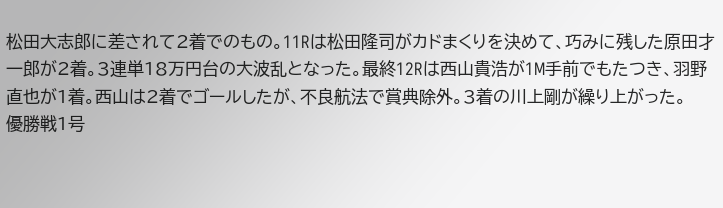松田大志郎に差されて2着でのもの。11Rは松田隆司がカドまくりを決めて、巧みに残した原田才一郎が2着。3連単18万円台の大波乱となった。最終12Rは西山貴浩が1M手前でもたつき、羽野直也が1着。西山は2着でゴールしたが、不良航法で賞典除外。3着の川上剛が繰り上がった。
優勝戦1号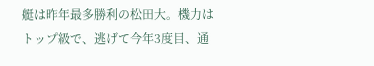艇は昨年最多勝利の松田大。機力はトップ級で、逃げて今年3度目、通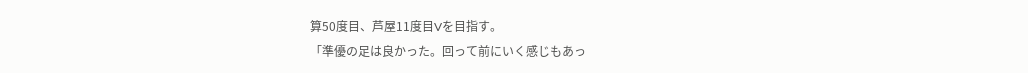算50度目、芦屋11度目Vを目指す。
「準優の足は良かった。回って前にいく感じもあっ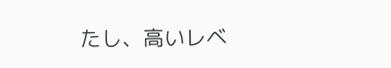たし、高いレベ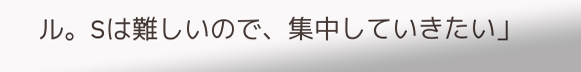ル。Sは難しいので、集中していきたい」